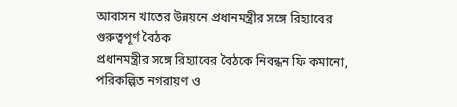আবাসন খাতের উন্নয়নে প্রধানমন্ত্রীর সঙ্গে রিহ্যাবের গুরুত্বপূর্ণ বৈঠক
প্রধানমন্ত্রীর সঙ্গে রিহ্যাবের বৈঠকে নিবন্ধন ফি কমানো, পরিকল্পিত নগরায়ণ ও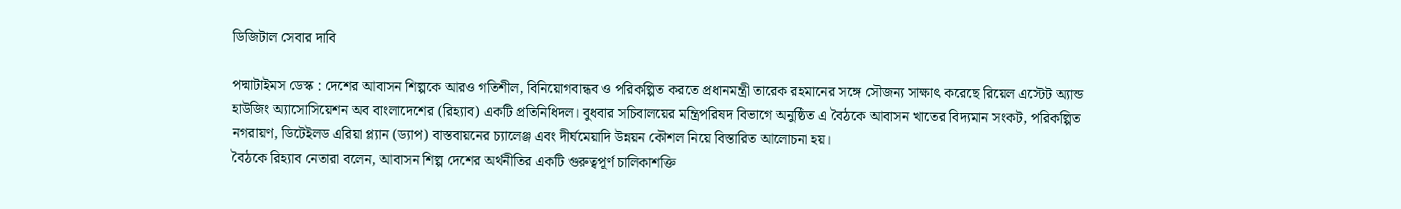ডিজিটাল সেবার দাবি

পদ্মাটাইমস ডেস্ক : দেশের আবাসন শিল্পকে আরও গতিশীল, বিনিয়োগবান্ধব ও পরিকল্পিত করতে প্রধানমন্ত্রী তারেক রহমানের সঙ্গে সৌজন্য সাক্ষাৎ করেছে রিয়েল এস্টেট অ্যান্ড হাউজিং অ্যাসোসিয়েশন অব বাংলাদেশের (রিহ্যাব) একটি প্রতিনিধিদল। বুধবার সচিবালয়ের মন্ত্রিপরিষদ বিভাগে অনুষ্ঠিত এ বৈঠকে আবাসন খাতের বিদ্যমান সংকট, পরিকল্পিত নগরায়ণ, ডিটেইলড এরিয়া প্ল্যান (ড্যাপ) বাস্তবায়নের চ্যালেঞ্জ এবং দীর্ঘমেয়াদি উন্নয়ন কৌশল নিয়ে বিস্তারিত আলোচনা হয়।
বৈঠকে রিহ্যাব নেতারা বলেন, আবাসন শিল্প দেশের অর্থনীতির একটি গুরুত্বপূর্ণ চালিকাশক্তি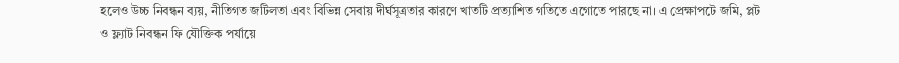হলেও উচ্চ নিবন্ধন ব্যয়, নীতিগত জটিলতা এবং বিভিন্ন সেবায় দীর্ঘসূত্রতার কারণে খাতটি প্রত্যাশিত গতিতে এগোতে পারছে না। এ প্রেক্ষাপটে জমি, প্লট ও ফ্ল্যাট নিবন্ধন ফি যৌক্তিক পর্যায়ে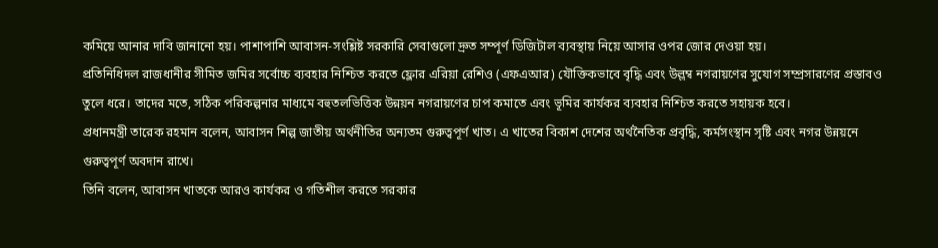কমিয়ে আনার দাবি জানানো হয়। পাশাপাশি আবাসন-সংশ্লিষ্ট সরকারি সেবাগুলো দ্রুত সম্পূর্ণ ডিজিটাল ব্যবস্থায় নিয়ে আসার ওপর জোর দেওয়া হয়।
প্রতিনিধিদল রাজধানীর সীমিত জমির সর্বোচ্চ ব্যবহার নিশ্চিত করতে ফ্লোর এরিয়া রেশিও (এফএআর) যৌক্তিকভাবে বৃদ্ধি এবং উল্লম্ব নগরায়ণের সুযোগ সম্প্রসারণের প্রস্তাবও তুলে ধরে। তাদের মতে, সঠিক পরিকল্পনার মাধ্যমে বহুতলভিত্তিক উন্নয়ন নগরায়ণের চাপ কমাতে এবং ভূমির কার্যকর ব্যবহার নিশ্চিত করতে সহায়ক হবে।
প্রধানমন্ত্রী তারেক রহমান বলেন, আবাসন শিল্প জাতীয় অর্থনীতির অন্যতম গুরুত্বপূর্ণ খাত। এ খাতের বিকাশ দেশের অর্থনৈতিক প্রবৃদ্ধি, কর্মসংস্থান সৃষ্টি এবং নগর উন্নয়নে গুরুত্বপূর্ণ অবদান রাখে।
তিনি বলেন, আবাসন খাতকে আরও কার্যকর ও গতিশীল করতে সরকার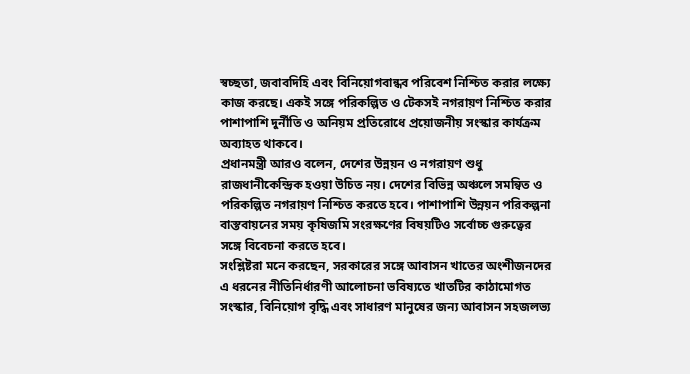স্বচ্ছতা, জবাবদিহি এবং বিনিয়োগবান্ধব পরিবেশ নিশ্চিত করার লক্ষ্যে কাজ করছে। একই সঙ্গে পরিকল্পিত ও টেকসই নগরায়ণ নিশ্চিত করার পাশাপাশি দুর্নীতি ও অনিয়ম প্রতিরোধে প্রয়োজনীয় সংস্কার কার্যক্রম অব্যাহত থাকবে।
প্রধানমন্ত্রী আরও বলেন, দেশের উন্নয়ন ও নগরায়ণ শুধু রাজধানীকেন্দ্রিক হওয়া উচিত নয়। দেশের বিভিন্ন অঞ্চলে সমন্বিত ও পরিকল্পিত নগরায়ণ নিশ্চিত করতে হবে। পাশাপাশি উন্নয়ন পরিকল্পনা বাস্তবায়নের সময় কৃষিজমি সংরক্ষণের বিষয়টিও সর্বোচ্চ গুরুত্বের সঙ্গে বিবেচনা করতে হবে।
সংশ্লিষ্টরা মনে করছেন, সরকারের সঙ্গে আবাসন খাতের অংশীজনদের এ ধরনের নীতিনির্ধারণী আলোচনা ভবিষ্যতে খাতটির কাঠামোগত সংস্কার, বিনিয়োগ বৃদ্ধি এবং সাধারণ মানুষের জন্য আবাসন সহজলভ্য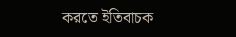করতে ইতিবাচক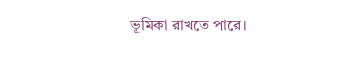ভূমিকা রাখতে পারে।